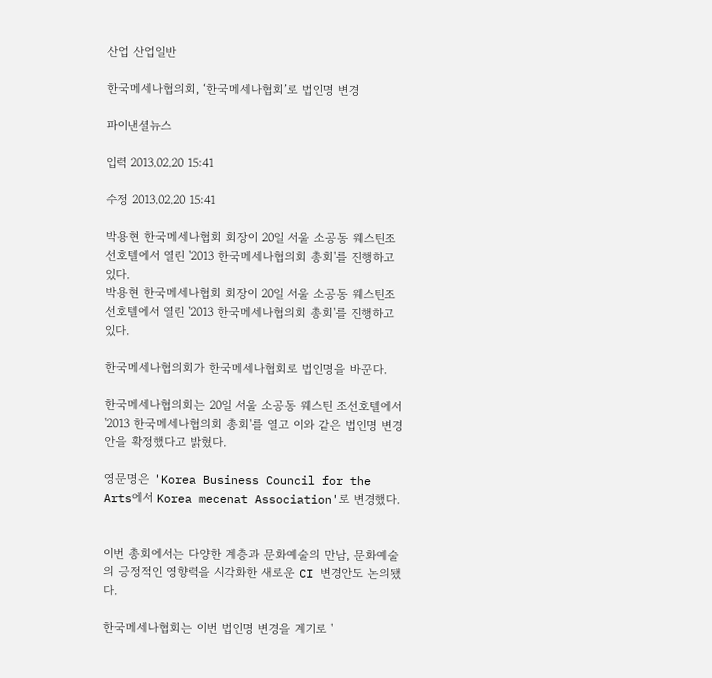산업 산업일반

한국메세나협의회, ‘한국메세나협회’로 법인명 변경

파이낸셜뉴스

입력 2013.02.20 15:41

수정 2013.02.20 15:41

박용현 한국메세나협회 회장이 20일 서울 소공동 웨스틴조선호텔에서 열린 '2013 한국메세나협의회 총회'를 진행하고 있다.
박용현 한국메세나협회 회장이 20일 서울 소공동 웨스틴조선호텔에서 열린 '2013 한국메세나협의회 총회'를 진행하고 있다.

한국메세나협의회가 한국메세나협회로 법인명을 바꾼다.

한국메세나협의회는 20일 서울 소공동 웨스틴 조선호텔에서 '2013 한국메세나협의회 총회'를 열고 이와 같은 법인명 변경안을 확정했다고 밝혔다.

영문명은 'Korea Business Council for the Arts에서 Korea mecenat Association'로 변경했다.


이번 총회에서는 다양한 계층과 문화예술의 만남, 문화예술의 긍정적인 영향력을 시각화한 새로운 CI 변경안도 논의됐다.

한국메세나협회는 이번 법인명 변경을 계기로 '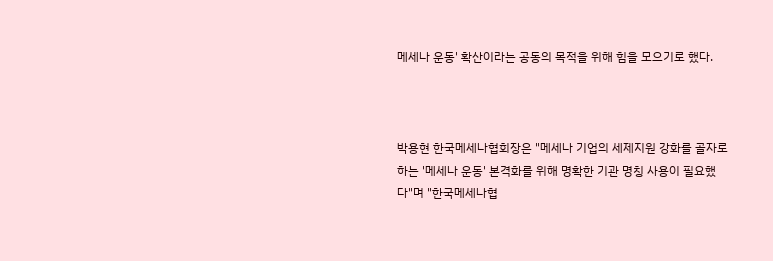메세나 운동' 확산이라는 공동의 목적을 위해 힘을 모으기로 했다.



박용현 한국메세나협회장은 "메세나 기업의 세제지원 강화를 골자로 하는 '메세나 운동' 본격화를 위해 명확한 기관 명칭 사용이 필요했다"며 "한국메세나협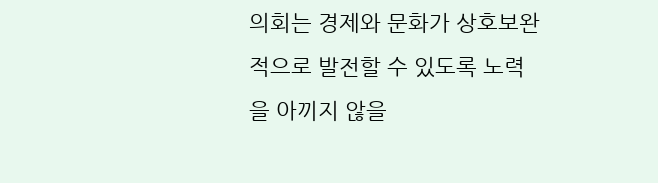의회는 경제와 문화가 상호보완적으로 발전할 수 있도록 노력을 아끼지 않을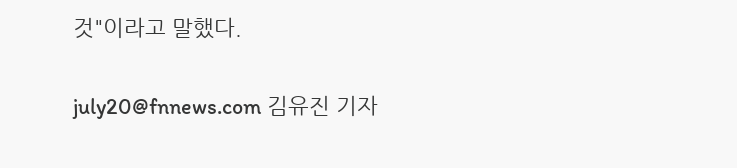것"이라고 말했다.

july20@fnnews.com 김유진 기자